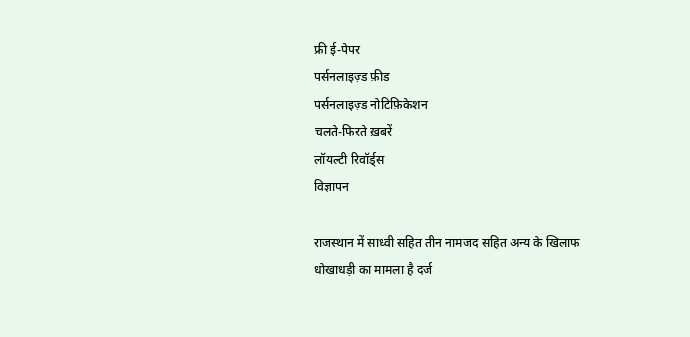फ्री ई-पेपर
पर्सनलाइज़्ड फ़ीड
पर्सनलाइज़्ड नोटिफ़िकेशन
चलते-फिरते ख़बरें
लॉयल्टी रिवॉर्ड्स
विज्ञापन

राजस्थान में साध्वी सहित तीन नामजद सहित अन्य के खिलाफ धोखाधड़ी का मामला है दर्ज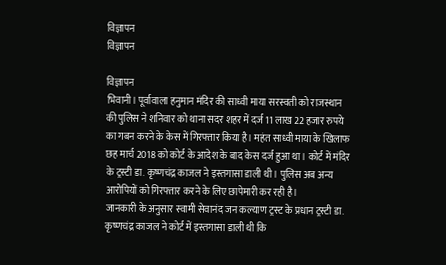विज्ञापन
विज्ञापन

विज्ञापन
भिवानी। पूर्वावाला हनुमान मंदिर की साध्वी माया सरस्वती को राजस्थान की पुलिस ने शनिवार को थाना सदर शहर में दर्ज 11 लाख 22 हजार रुपये का गबन करने के केस में गिरफ्तार किया है। महंत साध्वी माया के खिलाफ छह मार्च 2018 को कोर्ट के आदेश के बाद केस दर्ज हुआ था। कोर्ट में मंदिर के ट्रस्टी डा. कृष्णचंद्र काजल ने इस्तगासा डाली थी। पुलिस अब अन्य आरोपियों को गिरफ्तार करने के लिए छापेमारी कर रही है।
जानकारी के अनुसार स्वामी सेवानंद जन कल्याण ट्रस्ट के प्रधान ट्रस्टी डा. कृष्णचंद्र काजल ने कोर्ट में इस्तगासा डाली थी कि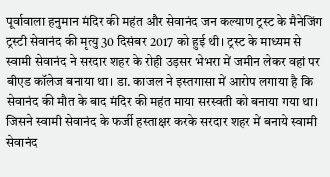पूर्वावाला हनुमान मंदिर की महंत और सेवानंद जन कल्याण ट्रस्ट के मैनेजिंग ट्रस्टी सेवानंद की मृत्यु 30 दिसंबर 2017 को हुई थी। ट्रस्ट के माध्यम से स्वामी सेवानंद ने सरदार शहर के रोही उड़सर भेभरा में जमीन लेकर वहां पर बीएड कॉलेज बनाया था। डा. काजल ने इस्तगासा में आरोप लगाया है कि सेवानंद की मौत के बाद मंदिर की महंत माया सरस्वती को बनाया गया था। जिसने स्वामी सेवानंद के फर्जी हस्ताक्षर करके सरदार शहर में बनाये स्वामी सेवानंद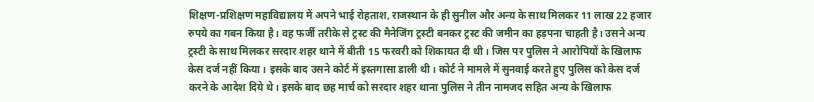शिक्षण-प्रशिक्षण महाविद्यालय में अपने भाई रोहताश, राजस्थान के ही सुनील और अन्य के साथ मिलकर 11 लाख 22 हजार रुपये का गबन किया है। वह फर्जी तरीके से ट्रस्ट की मैनेजिंग ट्रस्टी बनकर ट्रस्ट की जमीन का हड़पना चाहती है। उसने अन्य ट्रस्टी के साथ मिलकर सरदार शहर थाने में बीती 15 फरवरी को शिकायत दी थी। जिस पर पुलिस ने आरोपियों के खिलाफ केस दर्ज नहीं किया। इसके बाद उसने कोर्ट में इस्तगासा डाली थी। कोर्ट ने मामले में सुनवाई करते हुए पुलिस को केस दर्ज करने के आदेश दिये थे। इसके बाद छह मार्च को सरदार शहर थाना पुलिस ने तीन नामजद सहित अन्य के खिलाफ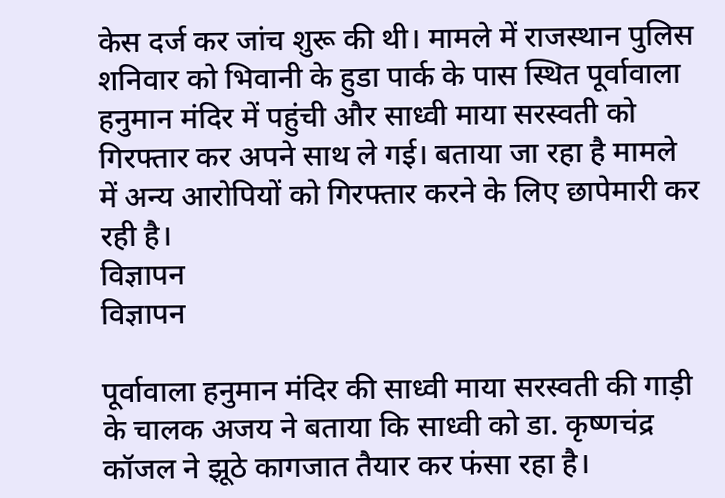केस दर्ज कर जांच शुरू की थी। मामले में राजस्थान पुलिस शनिवार को भिवानी के हुडा पार्क के पास स्थित पूर्वावाला हनुमान मंदिर में पहुंची और साध्वी माया सरस्वती को गिरफ्तार कर अपने साथ ले गई। बताया जा रहा है मामले में अन्य आरोपियों को गिरफ्तार करने के लिए छापेमारी कर रही है।
विज्ञापन
विज्ञापन

पूर्वावाला हनुमान मंदिर की साध्वी माया सरस्वती की गाड़ी के चालक अजय ने बताया कि साध्वी को डा. कृष्णचंद्र कॉजल ने झूठे कागजात तैयार कर फंसा रहा है।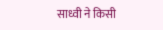साध्वी ने किसी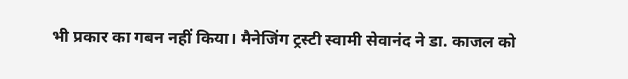भी प्रकार का गबन नहीं किया। मैनेजिंग ट्रस्टी स्वामी सेवानंद ने डा. काजल को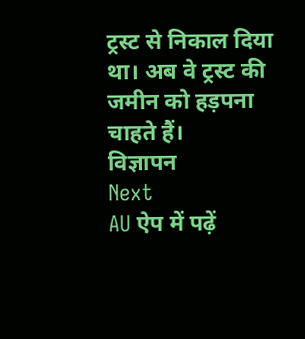ट्रस्ट से निकाल दिया था। अब वे ट्रस्ट की जमीन को हड़पना चाहते हैं।
विज्ञापन
Next
AU ऐप में पढ़ें